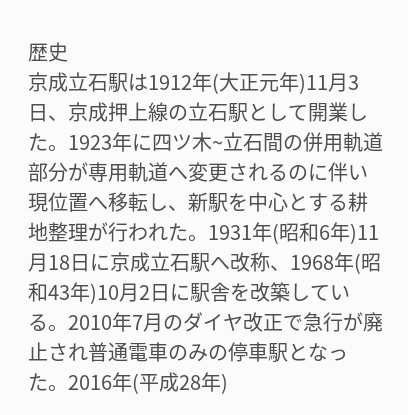歴史
京成立石駅は1912年(大正元年)11月3日、京成押上線の立石駅として開業した。1923年に四ツ木~立石間の併用軌道部分が専用軌道へ変更されるのに伴い現位置へ移転し、新駅を中心とする耕地整理が行われた。1931年(昭和6年)11月18日に京成立石駅へ改称、1968年(昭和43年)10月2日に駅舎を改築している。2010年7月のダイヤ改正で急行が廃止され普通電車のみの停車駅となった。2016年(平成28年)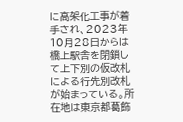に高架化工事が着手され、2023年10月28日からは橋上駅舎を閉鎖して上下別の仮改札による行先別改札が始まっている。所在地は東京都葛飾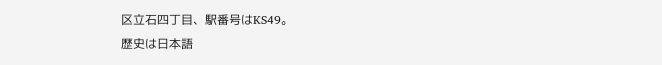区立石四丁目、駅番号はKS49。
歴史は日本語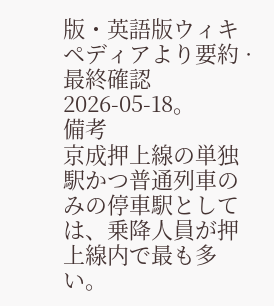版・英語版ウィキペディアより要約 · 最終確認 2026-05-18。
備考
京成押上線の単独駅かつ普通列車のみの停車駅としては、乗降人員が押上線内で最も多い。